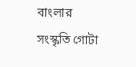বাংলার সংস্কৃতি গোটা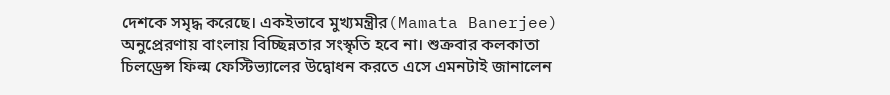দেশকে সমৃদ্ধ করেছে। একইভাবে মুখ্যমন্ত্রীর(Mamata Banerjee) অনুপ্রেরণায় বাংলায় বিচ্ছিন্নতার সংস্কৃতি হবে না। শুক্রবার কলকাতা চিলড্রেন্স ফিল্ম ফেস্টিভ্যালের উদ্বোধন করতে এসে এমনটাই জানালেন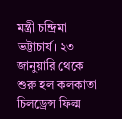মন্ত্রী চন্দ্রিমা ভট্টাচার্য। ২৩ জানুয়ারি থেকে শুরু হল কলকাতা চিলড্রেন্স ফিল্ম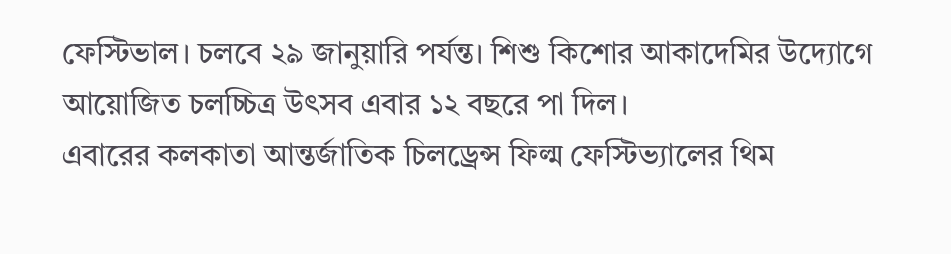ফেস্টিভাল। চলবে ২৯ জানুয়ারি পর্যন্ত। শিশু কিশোর আকাদেমির উদ্যোগে আয়োজিত চলচ্চিত্র উৎসব এবার ১২ বছরে পা দিল।
এবারের কলকাতা আন্তর্জাতিক চিলড্রেন্স ফিল্ম ফেস্টিভ্যালের থিম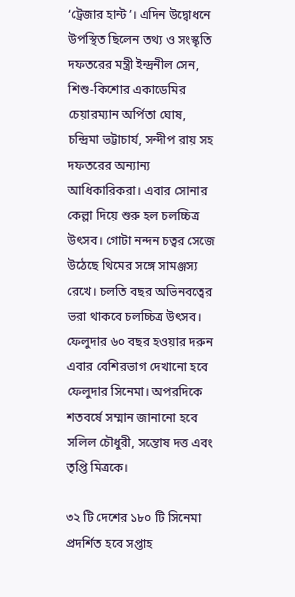‘ট্রেজার হান্ট’। এদিন উদ্বোধনে উপস্থিত ছিলেন তথ্য ও সংস্কৃতি দফতরের মন্ত্রী ইন্দ্রনীল সেন, শিশু-কিশোর একাডেমির চেয়ারম্যান অর্পিতা ঘোষ, চন্দ্রিমা ভট্টাচার্য, সন্দীপ রায় সহ দফতরের অন্যান্য আধিকারিকরা। এবার সোনার কেল্লা দিয়ে শুরু হল চলচ্চিত্র উৎসব। গোটা নন্দন চত্বর সেজে উঠেছে থিমের সঙ্গে সামঞ্জস্য রেখে। চলতি বছর অভিনবত্বের ভরা থাকবে চলচ্চিত্র উৎসব। ফেলুদার ৬০ বছর হওয়ার দরুন এবার বেশিরভাগ দেখানো হবে ফেলুদার সিনেমা। অপরদিকে শতবর্ষে সম্মান জানানো হবে সলিল চৌধুরী, সন্তোষ দত্ত এবং তৃপ্তি মিত্রকে।

৩২ টি দেশের ১৮০ টি সিনেমা প্রদর্শিত হবে সপ্তাহ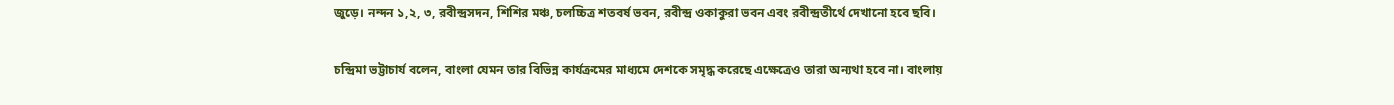জুড়ে। নন্দন ১,২, ৩, রবীন্দ্রসদন, শিশির মঞ্চ, চলচ্চিত্র শতবর্ষ ভবন, রবীন্দ্র ওকাকুরা ভবন এবং রবীন্দ্রতীর্থে দেখানো হবে ছবি।

চন্দ্রিমা ভট্টাচার্য বলেন, বাংলা যেমন তার বিভিন্ন কার্যক্রমের মাধ্যমে দেশকে সমৃদ্ধ করেছে এক্ষেত্রেও তারা অন্যথা হবে না। বাংলায়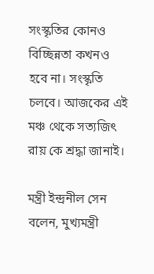সংস্কৃতির কোনও বিচ্ছিন্নতা কখনও হবে না। সংস্কৃতি চলবে। আজকের এই মঞ্চ থেকে সত্যজিৎ রায় কে শ্রদ্ধা জানাই।

মন্ত্রী ইন্দ্রনীল সেন বলেন, মুখ্যমন্ত্রী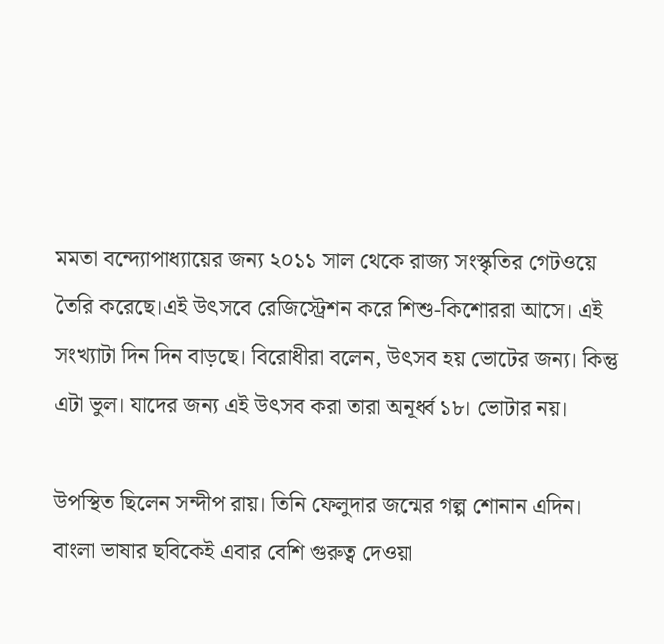মমতা বন্দ্যোপাধ্যায়ের জন্য ২০১১ সাল থেকে রাজ্য সংস্কৃতির গেটওয়ে তৈরি করেছে।এই উৎসবে রেজিস্ট্রেশন করে শিশু-কিশোররা আসে। এই সংখ্যাটা দিন দিন বাড়ছে। বিরোধীরা বলেন, উৎসব হয় ভোটের জন্য। কিন্তু এটা ভুল। যাদের জন্য এই উৎসব করা তারা অনূর্ধ্ব ১৮। ভোটার নয়।

উপস্থিত ছিলেন সন্দীপ রায়। তিনি ফেলুদার জন্মের গল্প শোনান এদিন। বাংলা ভাষার ছবিকেই এবার বেশি গুরুত্ব দেওয়া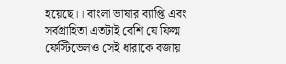হয়েছে।। বাংলা ভাষার ব্যাপ্তি এবং সর্বগ্রাহিতা এতটাই বেশি যে ফিল্ম ফেস্টিভেলও সেই ধারাকে বজায়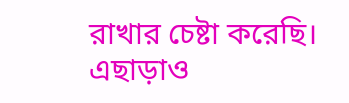রাখার চেষ্টা করেছি। এছাড়াও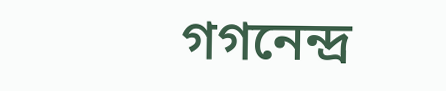গগনেন্দ্র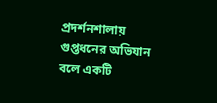প্রদর্শনশালায় গুপ্তধনের অভিযান বলে একটি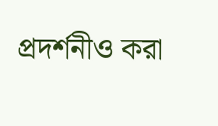প্রদর্শনীও করা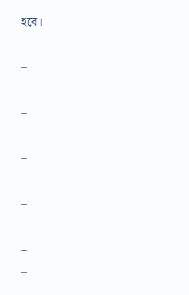হবে।

–

–

–

–

–
–